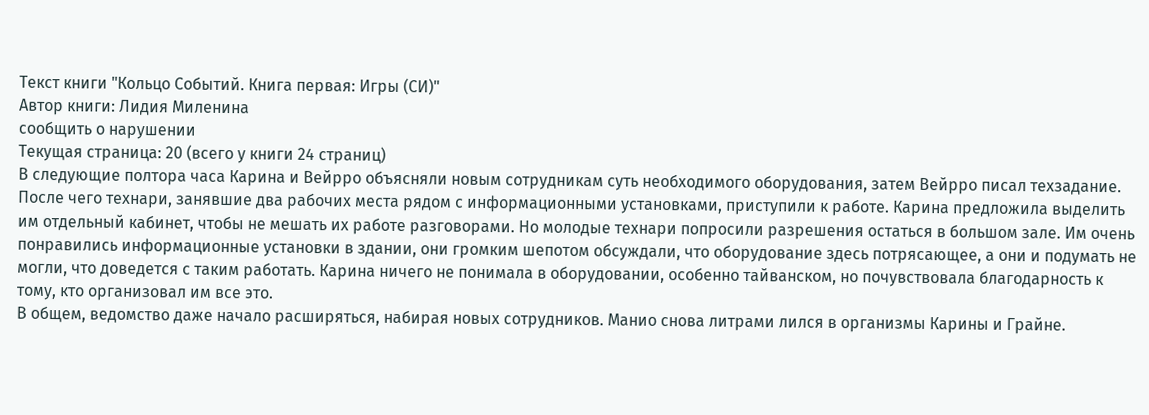Текст книги "Кольцо Событий. Книга первая: Игры (СИ)"
Автор книги: Лидия Миленина
сообщить о нарушении
Текущая страница: 20 (всего у книги 24 страниц)
В следующие полтора часа Карина и Вейрро объясняли новым сотрудникам суть необходимого оборудования, затем Вейрро писал техзадание. После чего технари, занявшие два рабочих места рядом с информационными установками, приступили к работе. Карина предложила выделить им отдельный кабинет, чтобы не мешать их работе разговорами. Но молодые технари попросили разрешения остаться в большом зале. Им очень понравились информационные установки в здании, они громким шепотом обсуждали, что оборудование здесь потрясающее, а они и подумать не могли, что доведется с таким работать. Карина ничего не понимала в оборудовании, особенно тайванском, но почувствовала благодарность к тому, кто организовал им все это.
В общем, ведомство даже начало расширяться, набирая новых сотрудников. Манио снова литрами лился в организмы Карины и Грайне.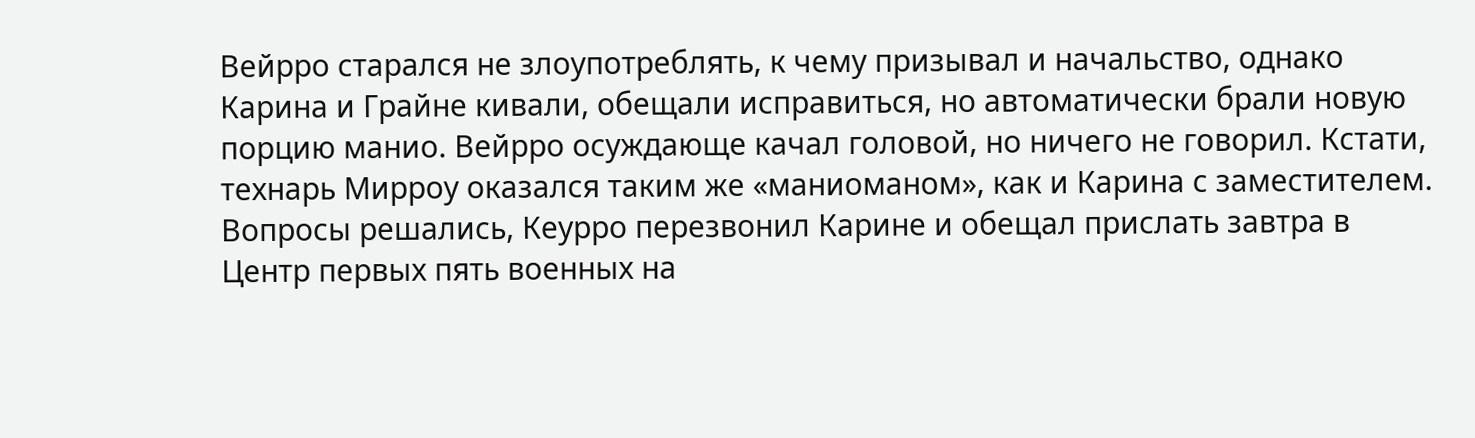Вейрро старался не злоупотреблять, к чему призывал и начальство, однако Карина и Грайне кивали, обещали исправиться, но автоматически брали новую порцию манио. Вейрро осуждающе качал головой, но ничего не говорил. Кстати, технарь Мирроу оказался таким же «маниоманом», как и Карина с заместителем. Вопросы решались, Кеурро перезвонил Карине и обещал прислать завтра в Центр первых пять военных на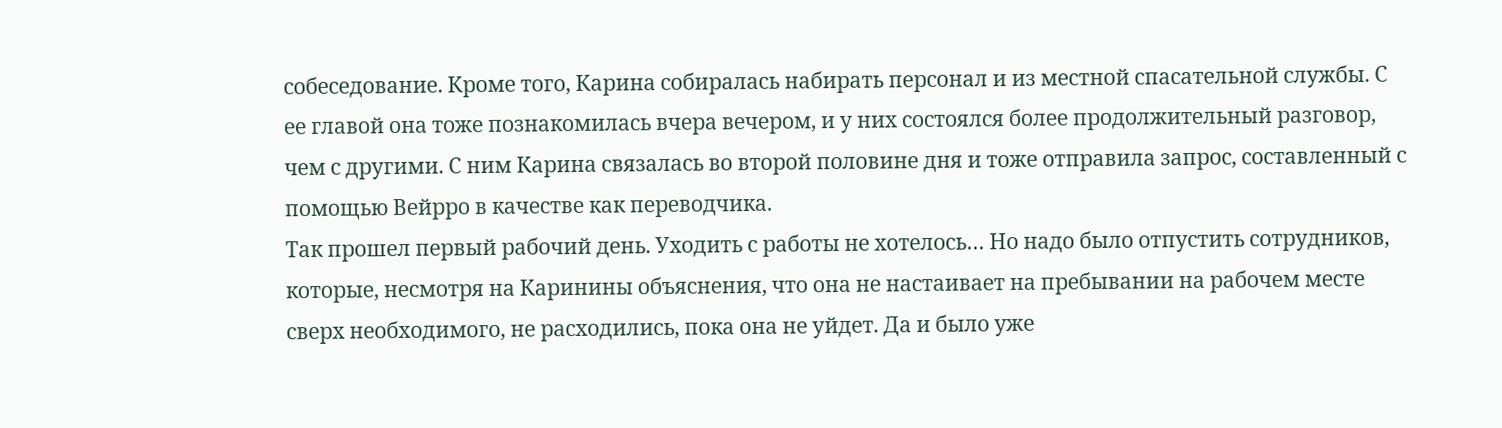собеседование. Кроме того, Карина собиралась набирать персонал и из местной спасательной службы. С ее главой она тоже познакомилась вчера вечером, и у них состоялся более продолжительный разговор, чем с другими. С ним Карина связалась во второй половине дня и тоже отправила запрос, составленный с помощью Вейрро в качестве как переводчика.
Так прошел первый рабочий день. Уходить с работы не хотелось… Но надо было отпустить сотрудников, которые, несмотря на Каринины объяснения, что она не настаивает на пребывании на рабочем месте сверх необходимого, не расходились, пока она не уйдет. Да и было уже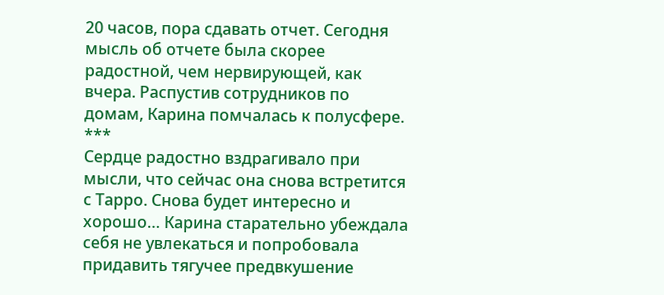20 часов, пора сдавать отчет. Сегодня мысль об отчете была скорее радостной, чем нервирующей, как вчера. Распустив сотрудников по домам, Карина помчалась к полусфере.
***
Сердце радостно вздрагивало при мысли, что сейчас она снова встретится с Тарро. Снова будет интересно и хорошо… Карина старательно убеждала себя не увлекаться и попробовала придавить тягучее предвкушение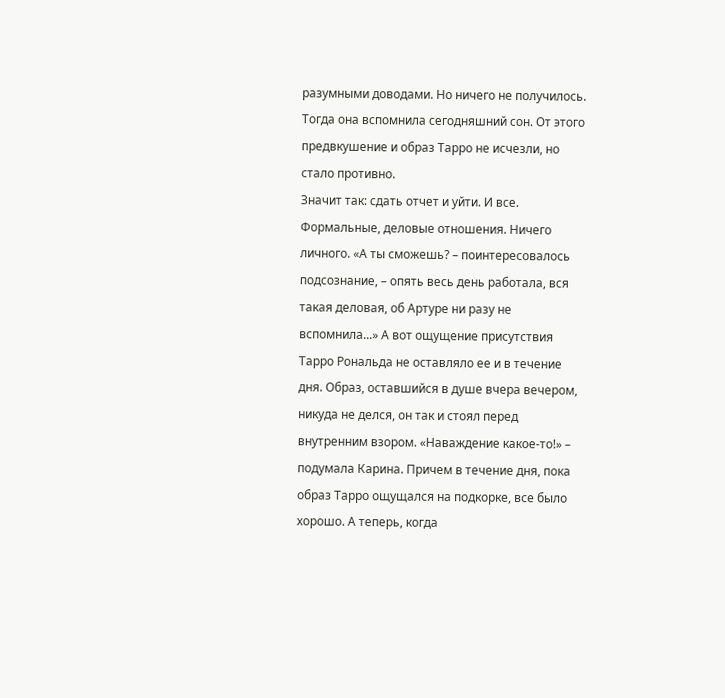разумными доводами. Но ничего не получилось. Тогда она вспомнила сегодняшний сон. От этого предвкушение и образ Тарро не исчезли, но стало противно.
Значит так: сдать отчет и уйти. И все. Формальные, деловые отношения. Ничего личного. «А ты сможешь? – поинтересовалось подсознание, – опять весь день работала, вся такая деловая, об Артуре ни разу не вспомнила...» А вот ощущение присутствия Тарро Рональда не оставляло ее и в течение дня. Образ, оставшийся в душе вчера вечером, никуда не делся, он так и стоял перед внутренним взором. «Наваждение какое-то!» – подумала Карина. Причем в течение дня, пока образ Тарро ощущался на подкорке, все было хорошо. А теперь, когда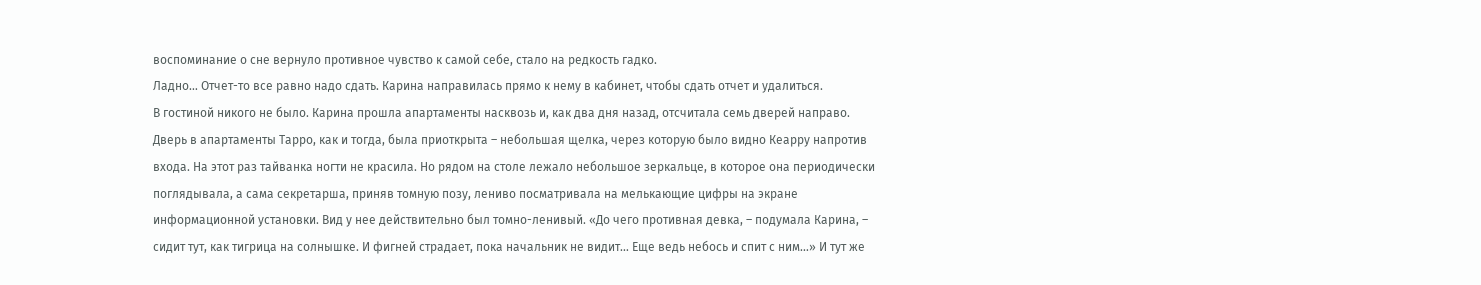воспоминание о сне вернуло противное чувство к самой себе, стало на редкость гадко.
Ладно… Отчет-то все равно надо сдать. Карина направилась прямо к нему в кабинет, чтобы сдать отчет и удалиться.
В гостиной никого не было. Карина прошла апартаменты насквозь и, как два дня назад, отсчитала семь дверей направо. Дверь в апартаменты Тарро, как и тогда, была приоткрыта – небольшая щелка, через которую было видно Кеарру напротив входа. На этот раз тайванка ногти не красила. Но рядом на столе лежало небольшое зеркальце, в которое она периодически поглядывала, а сама секретарша, приняв томную позу, лениво посматривала на мелькающие цифры на экране информационной установки. Вид у нее действительно был томно-ленивый. «До чего противная девка, – подумала Карина, – сидит тут, как тигрица на солнышке. И фигней страдает, пока начальник не видит… Еще ведь небось и спит с ним…» И тут же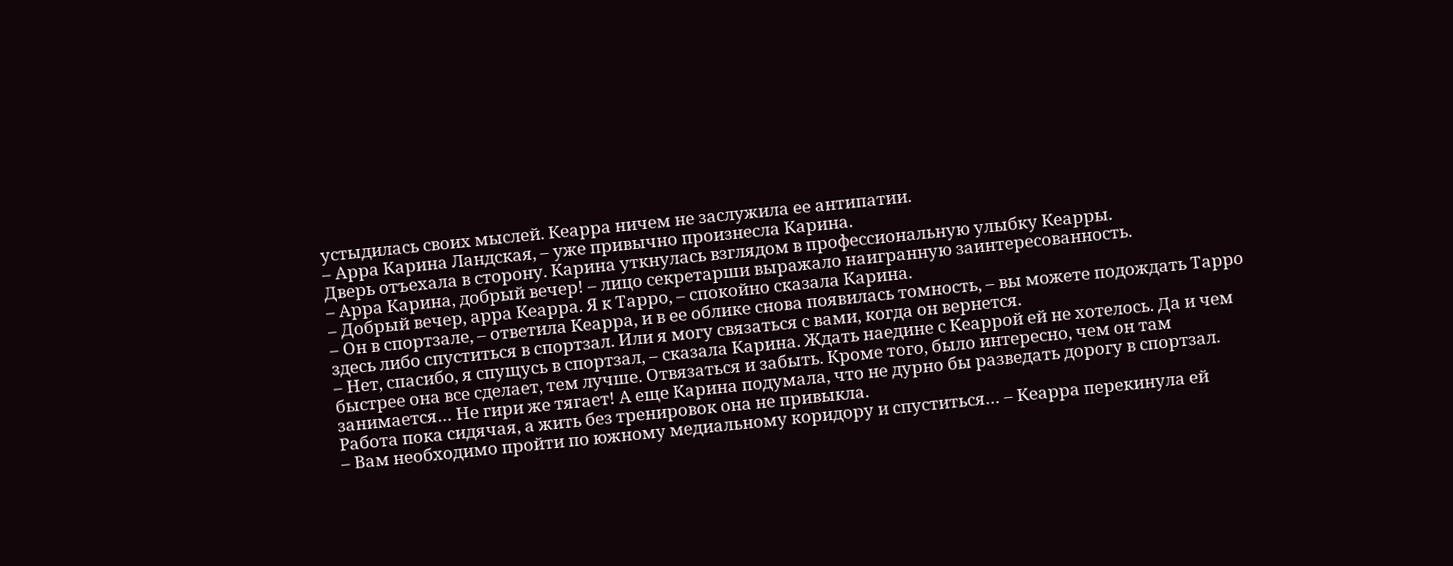устыдилась своих мыслей. Кеарра ничем не заслужила ее антипатии.
– Арра Карина Ландская, – уже привычно произнесла Карина.
Дверь отъехала в сторону. Карина уткнулась взглядом в профессиональную улыбку Кеарры.
– Арра Карина, добрый вечер! – лицо секретарши выражало наигранную заинтересованность.
– Добрый вечер, арра Кеарра. Я к Тарро, – спокойно сказала Карина.
– Он в спортзале, – ответила Кеарра, и в ее облике снова появилась томность, – вы можете подождать Тарро здесь либо спуститься в спортзал. Или я могу связаться с вами, когда он вернется.
– Нет, спасибо, я спущусь в спортзал, – сказала Карина. Ждать наедине с Кеаррой ей не хотелось. Да и чем быстрее она все сделает, тем лучше. Отвязаться и забыть. Кроме того, было интересно, чем он там занимается… Не гири же тягает! А еще Карина подумала, что не дурно бы разведать дорогу в спортзал. Работа пока сидячая, а жить без тренировок она не привыкла.
– Вам необходимо пройти по южному медиальному коридору и спуститься… – Кеарра перекинула ей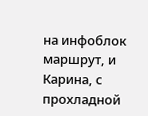на инфоблок маршрут, и Карина, с прохладной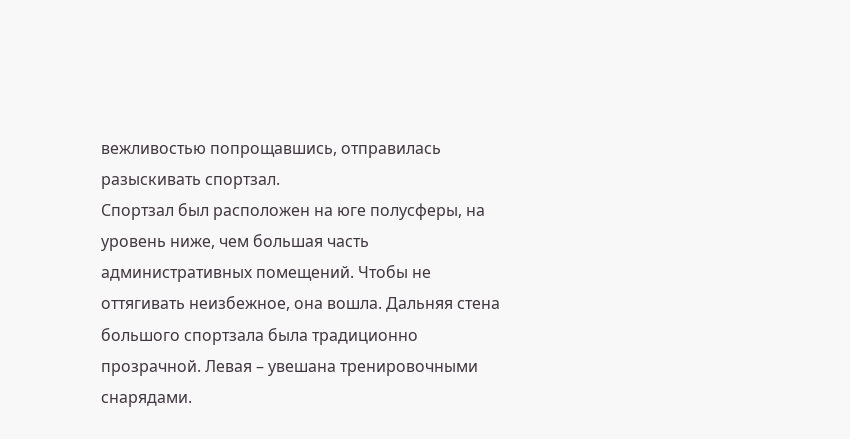вежливостью попрощавшись, отправилась разыскивать спортзал.
Спортзал был расположен на юге полусферы, на уровень ниже, чем большая часть административных помещений. Чтобы не оттягивать неизбежное, она вошла. Дальняя стена большого спортзала была традиционно прозрачной. Левая – увешана тренировочными снарядами.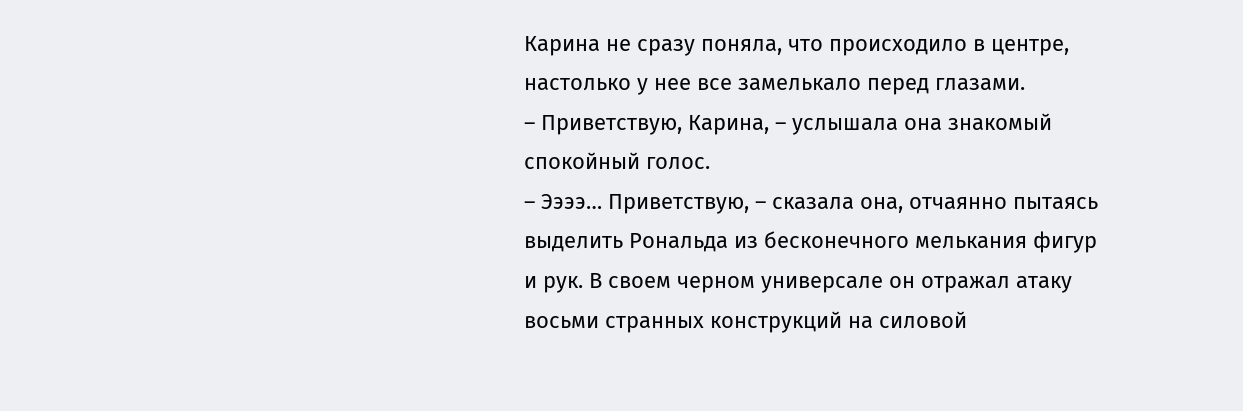Карина не сразу поняла, что происходило в центре, настолько у нее все замелькало перед глазами.
– Приветствую, Карина, – услышала она знакомый спокойный голос.
– Ээээ… Приветствую, – сказала она, отчаянно пытаясь выделить Рональда из бесконечного мелькания фигур и рук. В своем черном универсале он отражал атаку восьми странных конструкций на силовой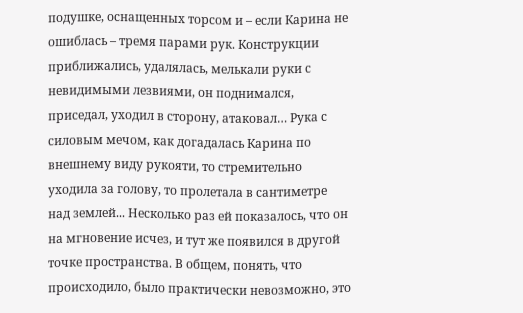подушке, оснащенных торсом и – если Карина не ошиблась – тремя парами рук. Конструкции приближались, удалялась, мелькали руки с невидимыми лезвиями, он поднимался, приседал, уходил в сторону, атаковал… Рука с силовым мечом, как догадалась Карина по внешнему виду рукояти, то стремительно уходила за голову, то пролетала в сантиметре над землей... Несколько раз ей показалось, что он на мгновение исчез, и тут же появился в другой точке пространства. В общем, понять, что происходило, было практически невозможно, это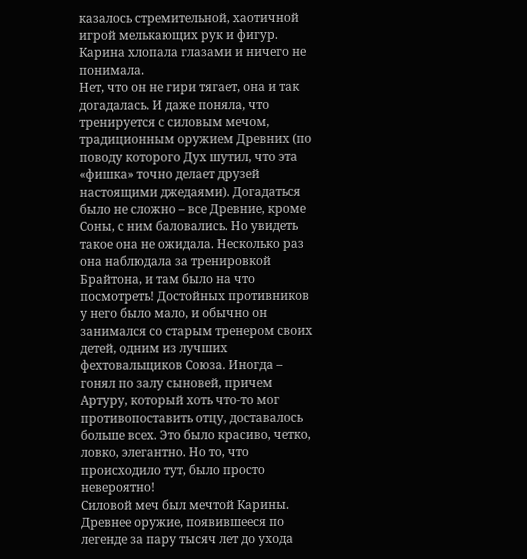казалось стремительной, хаотичной игрой мелькающих рук и фигур. Карина хлопала глазами и ничего не понимала.
Нет, что он не гири тягает, она и так догадалась. И даже поняла, что тренируется с силовым мечом, традиционным оружием Древних (по поводу которого Дух шутил, что эта «фишка» точно делает друзей настоящими джедаями). Догадаться было не сложно – все Древние, кроме Соны, с ним баловались. Но увидеть такое она не ожидала. Несколько раз она наблюдала за тренировкой Брайтона, и там было на что посмотреть! Достойных противников у него было мало, и обычно он занимался со старым тренером своих детей, одним из лучших фехтовальщиков Союза. Иногда – гонял по залу сыновей, причем Артуру, который хоть что-то мог противопоставить отцу, доставалось больше всех. Это было красиво, четко, ловко, элегантно. Но то, что происходило тут, было просто невероятно!
Силовой меч был мечтой Карины. Древнее оружие, появившееся по легенде за пару тысяч лет до ухода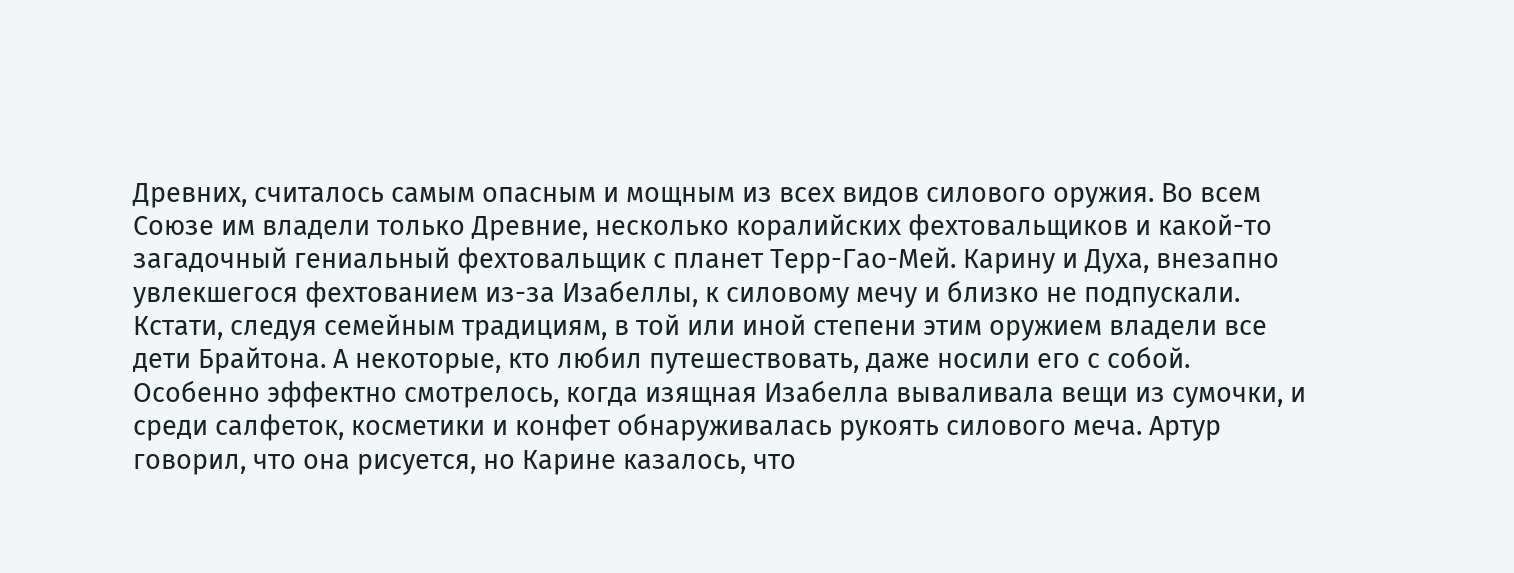Древних, считалось самым опасным и мощным из всех видов силового оружия. Во всем Союзе им владели только Древние, несколько коралийских фехтовальщиков и какой-то загадочный гениальный фехтовальщик с планет Терр-Гао-Мей. Карину и Духа, внезапно увлекшегося фехтованием из-за Изабеллы, к силовому мечу и близко не подпускали. Кстати, следуя семейным традициям, в той или иной степени этим оружием владели все дети Брайтона. А некоторые, кто любил путешествовать, даже носили его с собой. Особенно эффектно смотрелось, когда изящная Изабелла вываливала вещи из сумочки, и среди салфеток, косметики и конфет обнаруживалась рукоять силового меча. Артур говорил, что она рисуется, но Карине казалось, что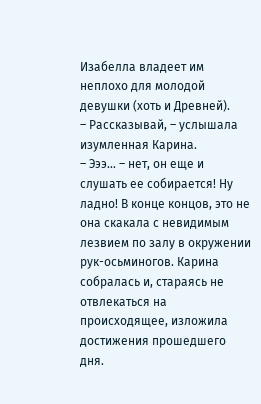Изабелла владеет им неплохо для молодой девушки (хоть и Древней).
– Рассказывай, – услышала изумленная Карина.
– Эээ… – нет, он еще и слушать ее собирается! Ну ладно! В конце концов, это не она скакала с невидимым лезвием по залу в окружении рук-осьминогов. Карина собралась и, стараясь не отвлекаться на происходящее, изложила достижения прошедшего дня.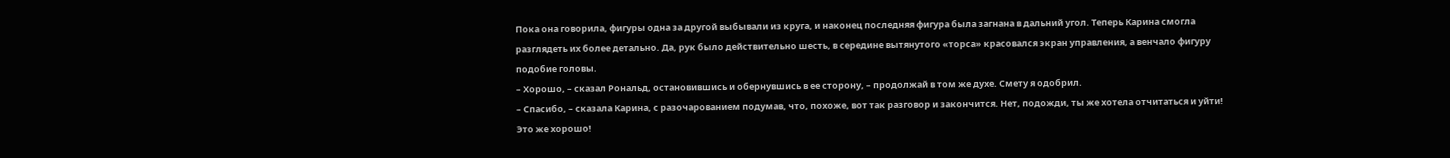Пока она говорила, фигуры одна за другой выбывали из круга, и наконец последняя фигура была загнана в дальний угол. Теперь Карина смогла разглядеть их более детально. Да, рук было действительно шесть, в середине вытянутого «торса» красовался экран управления, а венчало фигуру подобие головы.
– Хорошо, – сказал Рональд, остановившись и обернувшись в ее сторону, – продолжай в том же духе. Смету я одобрил.
– Спасибо, – сказала Карина, с разочарованием подумав, что, похоже, вот так разговор и закончится. Нет, подожди, ты же хотела отчитаться и уйти! Это же хорошо!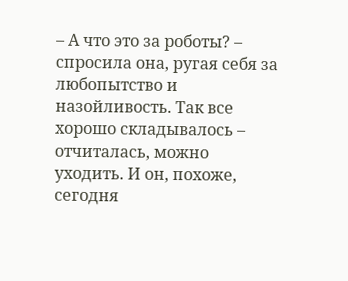– А что это за роботы? – спросила она, ругая себя за любопытство и назойливость. Так все хорошо складывалось – отчиталась, можно уходить. И он, похоже, сегодня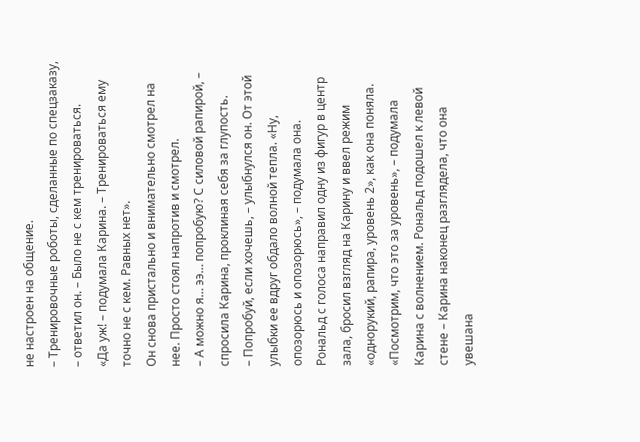не настроен на общение.
– Тренировочные роботы, сделанные по спецзаказу, – ответил он. – Было не с кем тренироваться.
«Да уж! – подумала Карина. – Тренироваться ему точно не с кем. Равных нет».
Он снова пристально и внимательно смотрел на нее. Просто стоял напротив и смотрел.
– А можно я… ээ… попробую? С силовой рапирой, – спросила Карина, проклиная себя за глупость.
– Попробуй, если хочешь, – улыбнулся он. От этой улыбки ее вдруг обдало волной тепла. «Ну, опозорюсь и опозорюсь», – подумала она.
Рональд с голоса направил одну из фигур в центр зала, бросил взгляд на Карину и ввел режим «однорукий, рапира, уровень 2», как она поняла. «Посмотрим, что это за уровень», – подумала Карина с волнением. Рональд подошел к левой стене – Карина наконец разглядела, что она увешана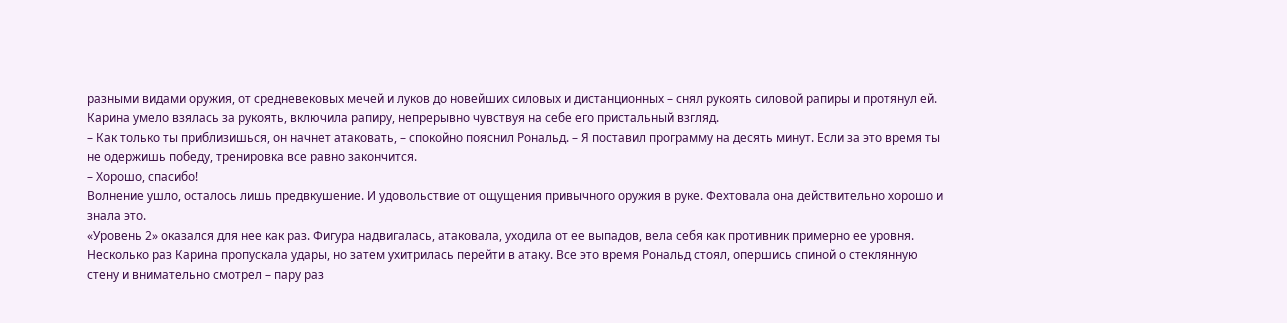разными видами оружия, от средневековых мечей и луков до новейших силовых и дистанционных – снял рукоять силовой рапиры и протянул ей. Карина умело взялась за рукоять, включила рапиру, непрерывно чувствуя на себе его пристальный взгляд.
– Как только ты приблизишься, он начнет атаковать, – спокойно пояснил Рональд. – Я поставил программу на десять минут. Если за это время ты не одержишь победу, тренировка все равно закончится.
– Хорошо, спасибо!
Волнение ушло, осталось лишь предвкушение. И удовольствие от ощущения привычного оружия в руке. Фехтовала она действительно хорошо и знала это.
«Уровень 2» оказался для нее как раз. Фигура надвигалась, атаковала, уходила от ее выпадов, вела себя как противник примерно ее уровня. Несколько раз Карина пропускала удары, но затем ухитрилась перейти в атаку. Все это время Рональд стоял, опершись спиной о стеклянную стену и внимательно смотрел – пару раз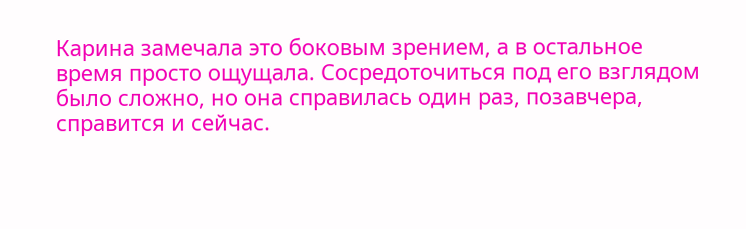Карина замечала это боковым зрением, а в остальное время просто ощущала. Сосредоточиться под его взглядом было сложно, но она справилась один раз, позавчера, справится и сейчас.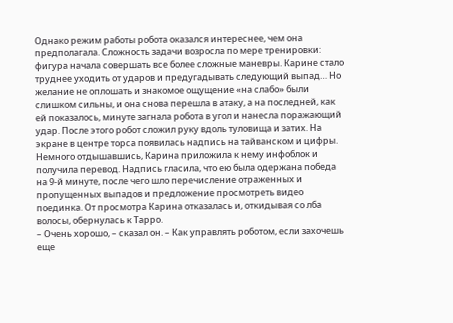Однако режим работы робота оказался интереснее, чем она предполагала. Сложность задачи возросла по мере тренировки: фигура начала совершать все более сложные маневры. Карине стало труднее уходить от ударов и предугадывать следующий выпад… Но желание не оплошать и знакомое ощущение «на слабо» были слишком сильны, и она снова перешла в атаку, а на последней, как ей показалось, минуте загнала робота в угол и нанесла поражающий удар. После этого робот сложил руку вдоль туловища и затих. На экране в центре торса появилась надпись на тайванском и цифры. Немного отдышавшись, Карина приложила к нему инфоблок и получила перевод. Надпись гласила, что ею была одержана победа на 9-й минуте, после чего шло перечисление отраженных и пропущенных выпадов и предложение просмотреть видео поединка. От просмотра Карина отказалась и, откидывая со лба волосы, обернулась к Тарро.
– Очень хорошо, – сказал он. – Как управлять роботом, если захочешь еще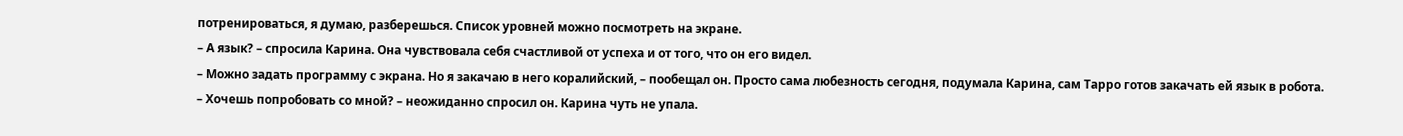потренироваться, я думаю, разберешься. Список уровней можно посмотреть на экране.
– А язык? – спросила Карина. Она чувствовала себя счастливой от успеха и от того, что он его видел.
– Можно задать программу с экрана. Но я закачаю в него коралийский, – пообещал он. Просто сама любезность сегодня, подумала Карина, сам Тарро готов закачать ей язык в робота.
– Хочешь попробовать со мной? – неожиданно спросил он. Карина чуть не упала.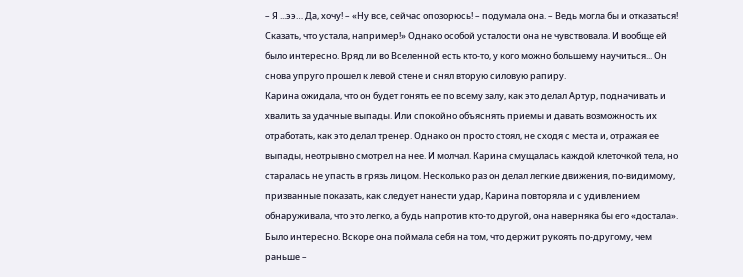– Я ...ээ… Да, хочу! – «Ну все, сейчас опозорюсь! – подумала она. – Ведь могла бы и отказаться! Сказать, что устала, например!» Однако особой усталости она не чувствовала. И вообще ей было интересно. Вряд ли во Вселенной есть кто-то, у кого можно большему научиться... Он снова упруго прошел к левой стене и снял вторую силовую рапиру.
Карина ожидала, что он будет гонять ее по всему залу, как это делал Артур, подначивать и хвалить за удачные выпады. Или спокойно объяснять приемы и давать возможность их отработать, как это делал тренер. Однако он просто стоял, не сходя с места и, отражая ее выпады, неотрывно смотрел на нее. И молчал. Карина смущалась каждой клеточкой тела, но старалась не упасть в грязь лицом. Несколько раз он делал легкие движения, по-видимому, призванные показать, как следует нанести удар, Карина повторяла и с удивлением обнаруживала, что это легко, а будь напротив кто-то другой, она наверняка бы его «достала». Было интересно. Вскоре она поймала себя на том, что держит рукоять по-другому, чем раньше –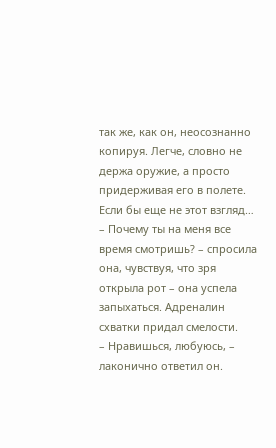так же, как он, неосознанно копируя. Легче, словно не держа оружие, а просто придерживая его в полете. Если бы еще не этот взгляд…
– Почему ты на меня все время смотришь? – спросила она, чувствуя, что зря открыла рот – она успела запыхаться. Адреналин схватки придал смелости.
– Нравишься, любуюсь, – лаконично ответил он.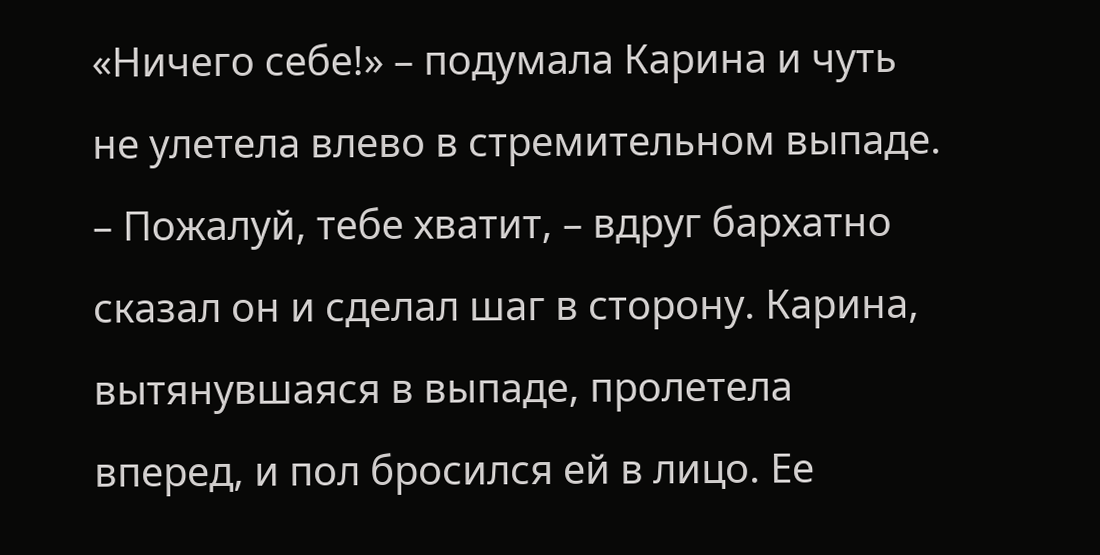«Ничего себе!» – подумала Карина и чуть не улетела влево в стремительном выпаде.
– Пожалуй, тебе хватит, – вдруг бархатно сказал он и сделал шаг в сторону. Карина, вытянувшаяся в выпаде, пролетела вперед, и пол бросился ей в лицо. Ее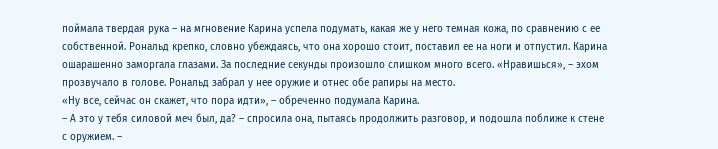поймала твердая рука – на мгновение Карина успела подумать, какая же у него темная кожа, по сравнению с ее собственной. Рональд крепко, словно убеждаясь, что она хорошо стоит, поставил ее на ноги и отпустил. Карина ошарашенно заморгала глазами. За последние секунды произошло слишком много всего. «Нравишься», – эхом прозвучало в голове. Рональд забрал у нее оружие и отнес обе рапиры на место.
«Ну все, сейчас он скажет, что пора идти», – обреченно подумала Карина.
– А это у тебя силовой меч был, да? – спросила она, пытаясь продолжить разговор, и подошла поближе к стене с оружием. –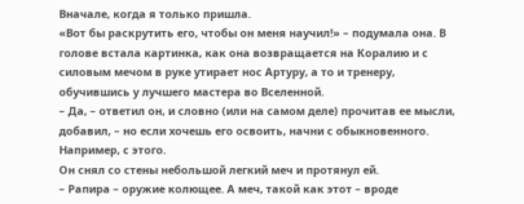Вначале, когда я только пришла.
«Вот бы раскрутить его, чтобы он меня научил!» – подумала она. В голове встала картинка, как она возвращается на Коралию и с силовым мечом в руке утирает нос Артуру, а то и тренеру, обучившись у лучшего мастера во Вселенной.
– Да, – ответил он, и словно (или на самом деле) прочитав ее мысли, добавил, – но если хочешь его освоить, начни с обыкновенного. Например, с этого.
Он снял со стены небольшой легкий меч и протянул ей.
– Рапира – оружие колющее. А меч, такой как этот – вроде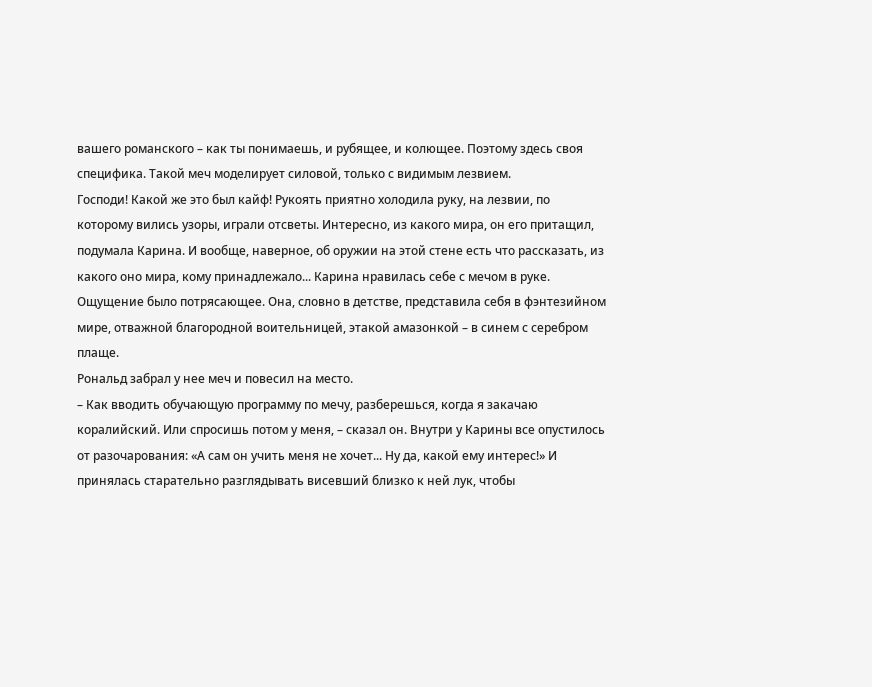вашего романского – как ты понимаешь, и рубящее, и колющее. Поэтому здесь своя специфика. Такой меч моделирует силовой, только с видимым лезвием.
Господи! Какой же это был кайф! Рукоять приятно холодила руку, на лезвии, по которому вились узоры, играли отсветы. Интересно, из какого мира, он его притащил, подумала Карина. И вообще, наверное, об оружии на этой стене есть что рассказать, из какого оно мира, кому принадлежало... Карина нравилась себе с мечом в руке. Ощущение было потрясающее. Она, словно в детстве, представила себя в фэнтезийном мире, отважной благородной воительницей, этакой амазонкой – в синем с серебром плаще.
Рональд забрал у нее меч и повесил на место.
– Как вводить обучающую программу по мечу, разберешься, когда я закачаю коралийский. Или спросишь потом у меня, – сказал он. Внутри у Карины все опустилось от разочарования: «А сам он учить меня не хочет... Ну да, какой ему интерес!» И принялась старательно разглядывать висевший близко к ней лук, чтобы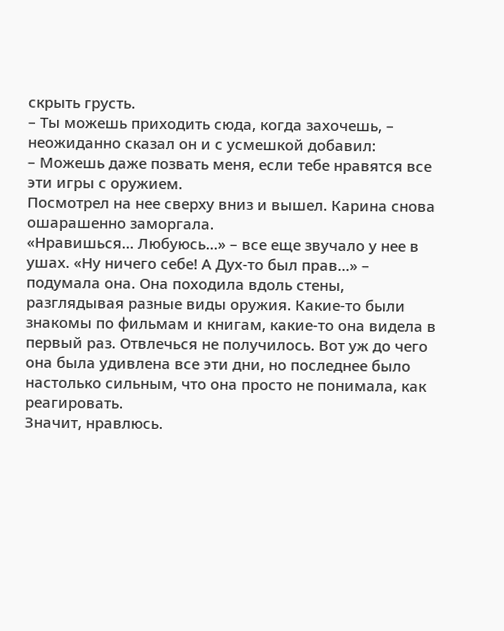скрыть грусть.
– Ты можешь приходить сюда, когда захочешь, – неожиданно сказал он и с усмешкой добавил:
– Можешь даже позвать меня, если тебе нравятся все эти игры с оружием.
Посмотрел на нее сверху вниз и вышел. Карина снова ошарашенно заморгала.
«Нравишься… Любуюсь...» – все еще звучало у нее в ушах. «Ну ничего себе! А Дух-то был прав...» – подумала она. Она походила вдоль стены, разглядывая разные виды оружия. Какие-то были знакомы по фильмам и книгам, какие-то она видела в первый раз. Отвлечься не получилось. Вот уж до чего она была удивлена все эти дни, но последнее было настолько сильным, что она просто не понимала, как реагировать.
Значит, нравлюсь.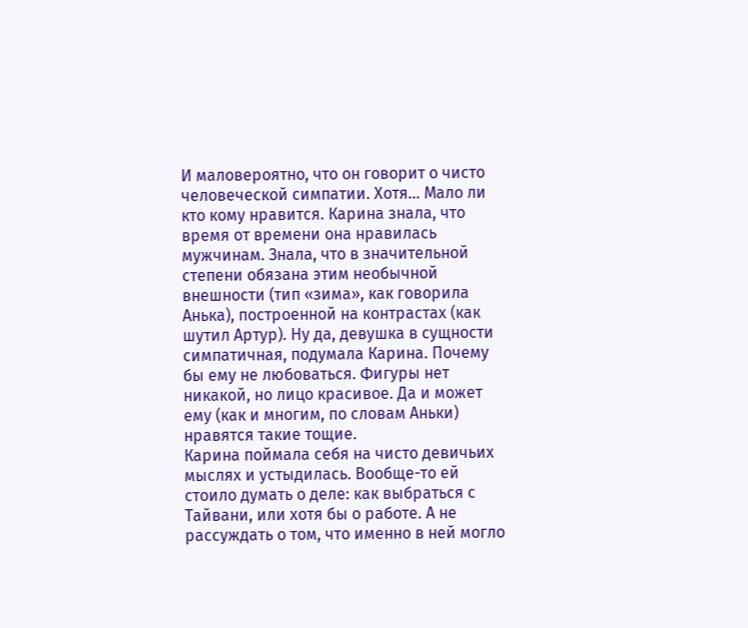И маловероятно, что он говорит о чисто человеческой симпатии. Хотя… Мало ли кто кому нравится. Карина знала, что время от времени она нравилась мужчинам. Знала, что в значительной степени обязана этим необычной внешности (тип «зима», как говорила Анька), построенной на контрастах (как шутил Артур). Ну да, девушка в сущности симпатичная, подумала Карина. Почему бы ему не любоваться. Фигуры нет никакой, но лицо красивое. Да и может ему (как и многим, по словам Аньки) нравятся такие тощие.
Карина поймала себя на чисто девичьих мыслях и устыдилась. Вообще-то ей стоило думать о деле: как выбраться с Тайвани, или хотя бы о работе. А не рассуждать о том, что именно в ней могло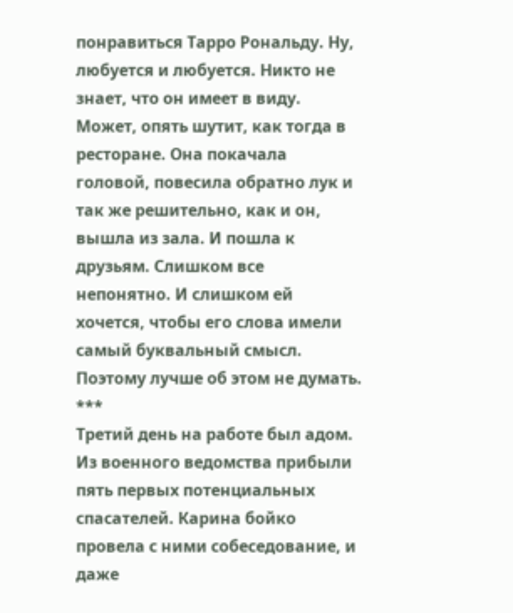понравиться Тарро Рональду. Ну, любуется и любуется. Никто не знает, что он имеет в виду. Может, опять шутит, как тогда в ресторане. Она покачала головой, повесила обратно лук и так же решительно, как и он, вышла из зала. И пошла к друзьям. Слишком все непонятно. И слишком ей хочется, чтобы его слова имели самый буквальный смысл. Поэтому лучше об этом не думать.
***
Третий день на работе был адом. Из военного ведомства прибыли пять первых потенциальных спасателей. Карина бойко провела с ними собеседование, и даже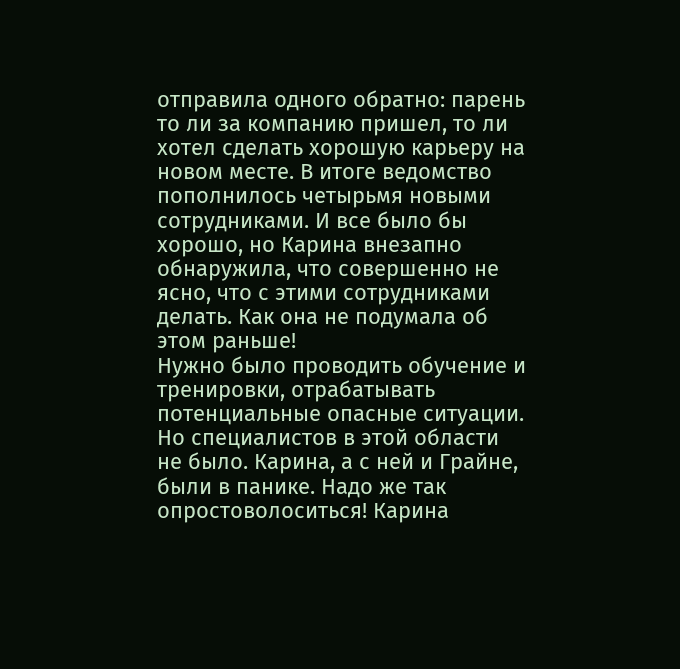отправила одного обратно: парень то ли за компанию пришел, то ли хотел сделать хорошую карьеру на новом месте. В итоге ведомство пополнилось четырьмя новыми сотрудниками. И все было бы хорошо, но Карина внезапно обнаружила, что совершенно не ясно, что с этими сотрудниками делать. Как она не подумала об этом раньше!
Нужно было проводить обучение и тренировки, отрабатывать потенциальные опасные ситуации. Но специалистов в этой области не было. Карина, а с ней и Грайне, были в панике. Надо же так опростоволоситься! Карина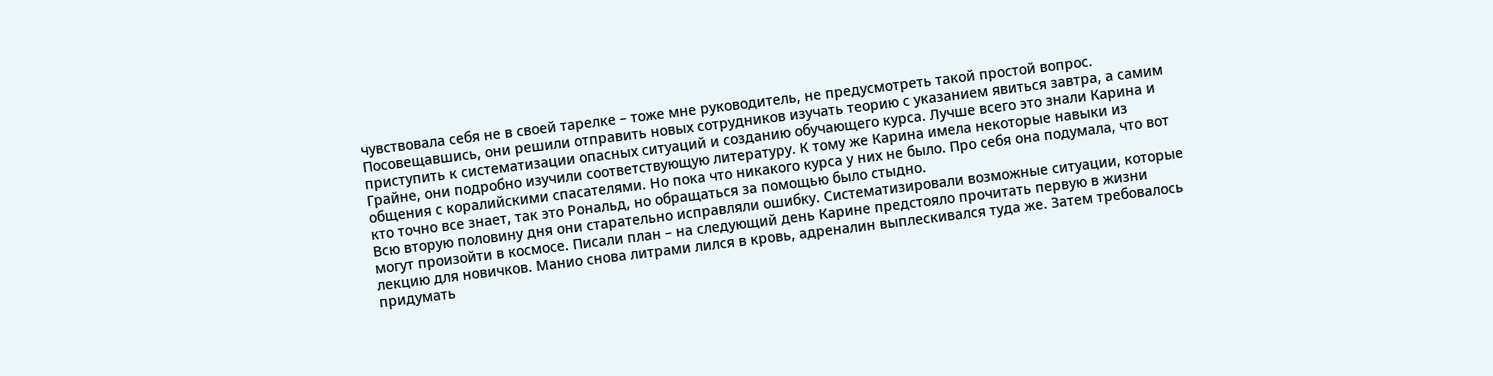чувствовала себя не в своей тарелке – тоже мне руководитель, не предусмотреть такой простой вопрос. Посовещавшись, они решили отправить новых сотрудников изучать теорию с указанием явиться завтра, а самим приступить к систематизации опасных ситуаций и созданию обучающего курса. Лучше всего это знали Карина и Грайне, они подробно изучили соответствующую литературу. К тому же Карина имела некоторые навыки из общения с коралийскими спасателями. Но пока что никакого курса у них не было. Про себя она подумала, что вот кто точно все знает, так это Рональд, но обращаться за помощью было стыдно.
Всю вторую половину дня они старательно исправляли ошибку. Систематизировали возможные ситуации, которые могут произойти в космосе. Писали план – на следующий день Карине предстояло прочитать первую в жизни лекцию для новичков. Манио снова литрами лился в кровь, адреналин выплескивался туда же. Затем требовалось придумать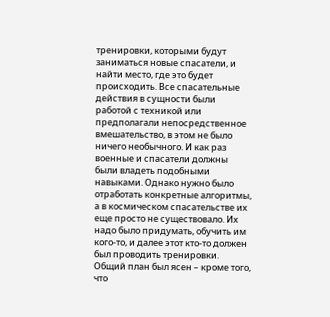тренировки, которыми будут заниматься новые спасатели, и найти место, где это будет происходить. Все спасательные действия в сущности были работой с техникой или предполагали непосредственное вмешательство, в этом не было ничего необычного. И как раз военные и спасатели должны были владеть подобными навыками. Однако нужно было отработать конкретные алгоритмы, а в космическом спасательстве их еще просто не существовало. Их надо было придумать, обучить им кого-то, и далее этот кто-то должен был проводить тренировки. Общий план был ясен – кроме того, что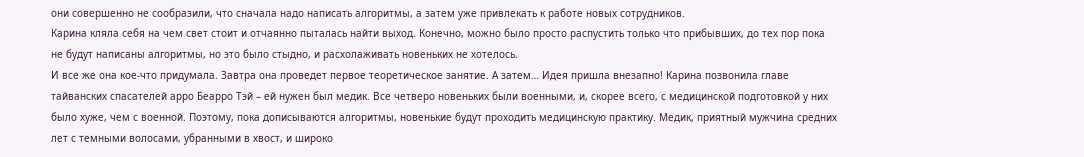они совершенно не сообразили, что сначала надо написать алгоритмы, а затем уже привлекать к работе новых сотрудников.
Карина кляла себя на чем свет стоит и отчаянно пыталась найти выход. Конечно, можно было просто распустить только что прибывших, до тех пор пока не будут написаны алгоритмы, но это было стыдно, и расхолаживать новеньких не хотелось.
И все же она кое-что придумала. Завтра она проведет первое теоретическое занятие. А затем… Идея пришла внезапно! Карина позвонила главе тайванских спасателей арро Беарро Тэй – ей нужен был медик. Все четверо новеньких были военными, и, скорее всего, с медицинской подготовкой у них было хуже, чем с военной. Поэтому, пока дописываются алгоритмы, новенькие будут проходить медицинскую практику. Медик, приятный мужчина средних лет с темными волосами, убранными в хвост, и широко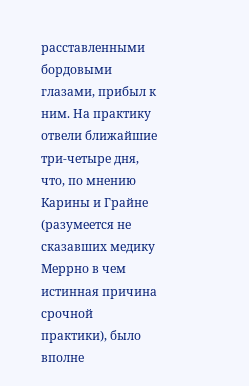расставленными бордовыми глазами, прибыл к ним. На практику отвели ближайшие три-четыре дня, что, по мнению Карины и Грайне (разумеется не сказавших медику Меррно в чем истинная причина срочной практики), было вполне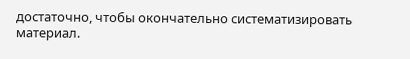достаточно, чтобы окончательно систематизировать материал.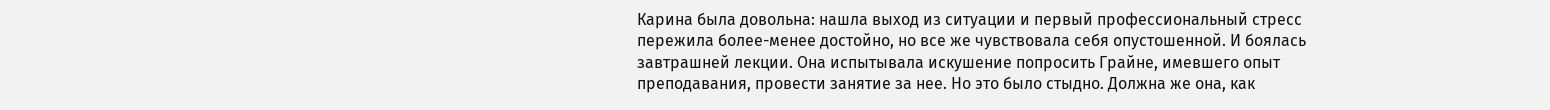Карина была довольна: нашла выход из ситуации и первый профессиональный стресс пережила более-менее достойно, но все же чувствовала себя опустошенной. И боялась завтрашней лекции. Она испытывала искушение попросить Грайне, имевшего опыт преподавания, провести занятие за нее. Но это было стыдно. Должна же она, как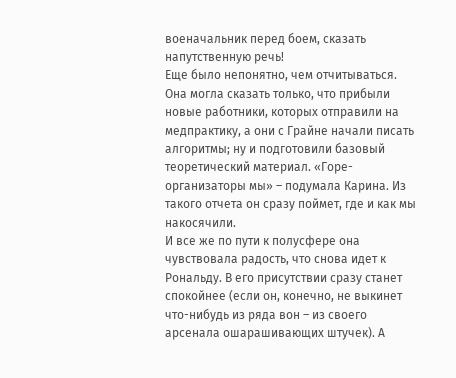военачальник перед боем, сказать напутственную речь!
Еще было непонятно, чем отчитываться. Она могла сказать только, что прибыли новые работники, которых отправили на медпрактику, а они с Грайне начали писать алгоритмы; ну и подготовили базовый теоретический материал. «Горе-организаторы мы» – подумала Карина. Из такого отчета он сразу поймет, где и как мы накосячили.
И все же по пути к полусфере она чувствовала радость, что снова идет к Рональду. В его присутствии сразу станет спокойнее (если он, конечно, не выкинет что-нибудь из ряда вон – из своего арсенала ошарашивающих штучек). А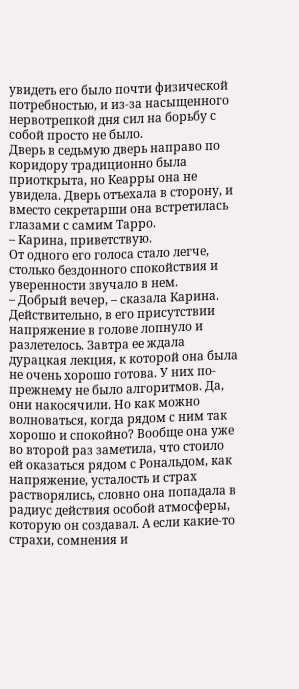увидеть его было почти физической потребностью, и из-за насыщенного нервотрепкой дня сил на борьбу с собой просто не было.
Дверь в седьмую дверь направо по коридору традиционно была приоткрыта, но Кеарры она не увидела. Дверь отъехала в сторону, и вместо секретарши она встретилась глазами с самим Тарро.
– Карина, приветствую.
От одного его голоса стало легче, столько бездонного спокойствия и уверенности звучало в нем.
– Добрый вечер, – сказала Карина. Действительно, в его присутствии напряжение в голове лопнуло и разлетелось. Завтра ее ждала дурацкая лекция, к которой она была не очень хорошо готова. У них по-прежнему не было алгоритмов. Да, они накосячили. Но как можно волноваться, когда рядом с ним так хорошо и спокойно? Вообще она уже во второй раз заметила, что стоило ей оказаться рядом с Рональдом, как напряжение, усталость и страх растворялись, словно она попадала в радиус действия особой атмосферы, которую он создавал. А если какие-то страхи, сомнения и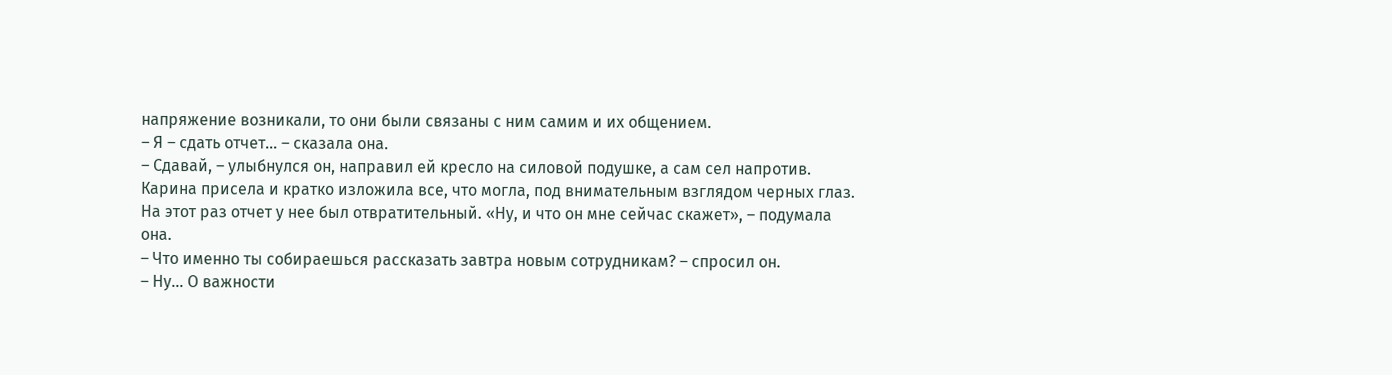напряжение возникали, то они были связаны с ним самим и их общением.
– Я – сдать отчет… – сказала она.
– Сдавай, – улыбнулся он, направил ей кресло на силовой подушке, а сам сел напротив. Карина присела и кратко изложила все, что могла, под внимательным взглядом черных глаз. На этот раз отчет у нее был отвратительный. «Ну, и что он мне сейчас скажет», – подумала она.
– Что именно ты собираешься рассказать завтра новым сотрудникам? – спросил он.
– Ну... О важности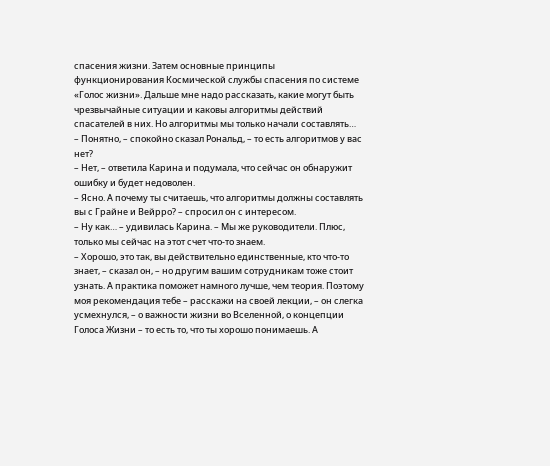спасения жизни. Затем основные принципы функционирования Космической службы спасения по системе «Голос жизни». Дальше мне надо рассказать, какие могут быть чрезвычайные ситуации и каковы алгоритмы действий спасателей в них. Но алгоритмы мы только начали составлять…
– Понятно, – спокойно сказал Рональд, – то есть алгоритмов у вас нет?
– Нет, – ответила Карина и подумала, что сейчас он обнаружит ошибку и будет недоволен.
– Ясно. А почему ты считаешь, что алгоритмы должны составлять вы с Грайне и Вейрро? – спросил он с интересом.
– Ну как… – удивилась Карина. – Мы же руководители. Плюс, только мы сейчас на этот счет что-то знаем.
– Хорошо, это так, вы действительно единственные, кто что-то знает, – сказал он, – но другим вашим сотрудникам тоже стоит узнать. А практика поможет намного лучше, чем теория. Поэтому моя рекомендация тебе – расскажи на своей лекции, – он слегка усмехнулся, – о важности жизни во Вселенной, о концепции Голоса Жизни – то есть то, что ты хорошо понимаешь. А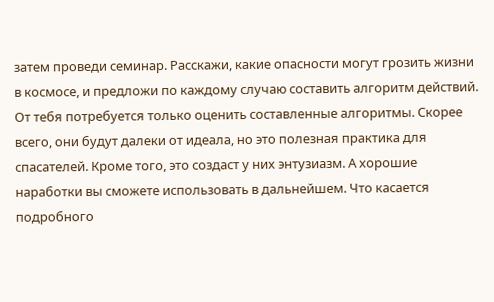затем проведи семинар. Расскажи, какие опасности могут грозить жизни в космосе, и предложи по каждому случаю составить алгоритм действий. От тебя потребуется только оценить составленные алгоритмы. Скорее всего, они будут далеки от идеала, но это полезная практика для спасателей. Кроме того, это создаст у них энтузиазм. А хорошие наработки вы сможете использовать в дальнейшем. Что касается подробного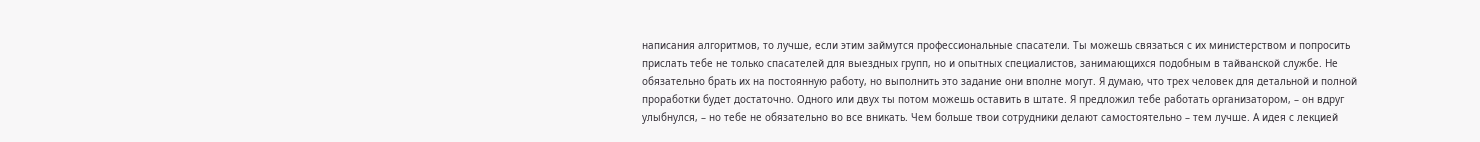написания алгоритмов, то лучше, если этим займутся профессиональные спасатели. Ты можешь связаться с их министерством и попросить прислать тебе не только спасателей для выездных групп, но и опытных специалистов, занимающихся подобным в тайванской службе. Не обязательно брать их на постоянную работу, но выполнить это задание они вполне могут. Я думаю, что трех человек для детальной и полной проработки будет достаточно. Одного или двух ты потом можешь оставить в штате. Я предложил тебе работать организатором, – он вдруг улыбнулся, – но тебе не обязательно во все вникать. Чем больше твои сотрудники делают самостоятельно – тем лучше. А идея с лекцией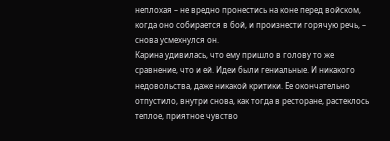неплохая – не вредно пронестись на коне перед войском, когда оно собирается в бой, и произнести горячую речь, – снова усмехнулся он.
Карина удивилась, что ему пришло в голову то же сравнение, что и ей. Идеи были гениальные. И никакого недовольства, даже никакой критики. Ее окончательно отпустило, внутри снова, как тогда в ресторане, растеклось теплое, приятное чувство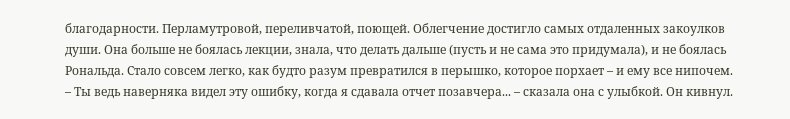благодарности. Перламутровой, переливчатой, поющей. Облегчение достигло самых отдаленных закоулков души. Она больше не боялась лекции, знала, что делать дальше (пусть и не сама это придумала), и не боялась Рональда. Стало совсем легко, как будто разум превратился в перышко, которое порхает – и ему все нипочем.
– Ты ведь наверняка видел эту ошибку, когда я сдавала отчет позавчера... – сказала она с улыбкой. Он кивнул.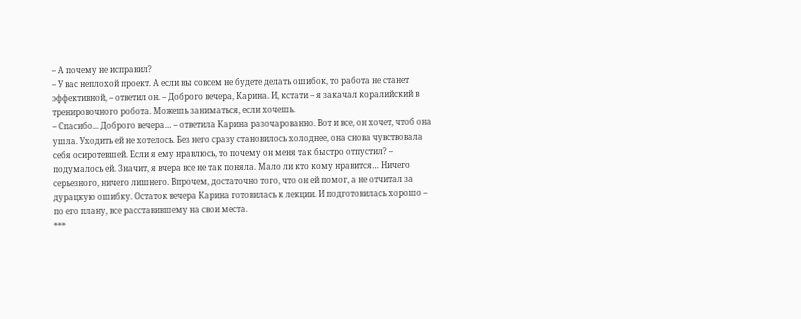– А почему не исправил?
– У вас неплохой проект. А если вы совсем не будете делать ошибок, то работа не станет эффективной, – ответил он. – Доброго вечера, Карина. И, кстати – я закачал коралийский в тренировочного робота. Можешь заниматься, если хочешь.
– Спасибо... Доброго вечера… – ответила Карина разочарованно. Вот и все, он хочет, чтоб она ушла. Уходить ей не хотелось. Без него сразу становилось холоднее, она снова чувствовала себя осиротевшей. Если я ему нравлюсь, то почему он меня так быстро отпустил? – подумалось ей. Значит, я вчера все не так поняла. Мало ли кто кому нравится… Ничего серьезного, ничего лишнего. Впрочем, достаточно того, что он ей помог, а не отчитал за дурацкую ошибку. Остаток вечера Карина готовилась к лекции. И подготовилась хорошо – по его плану, все расставившему на свои места.
***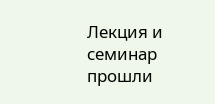Лекция и семинар прошли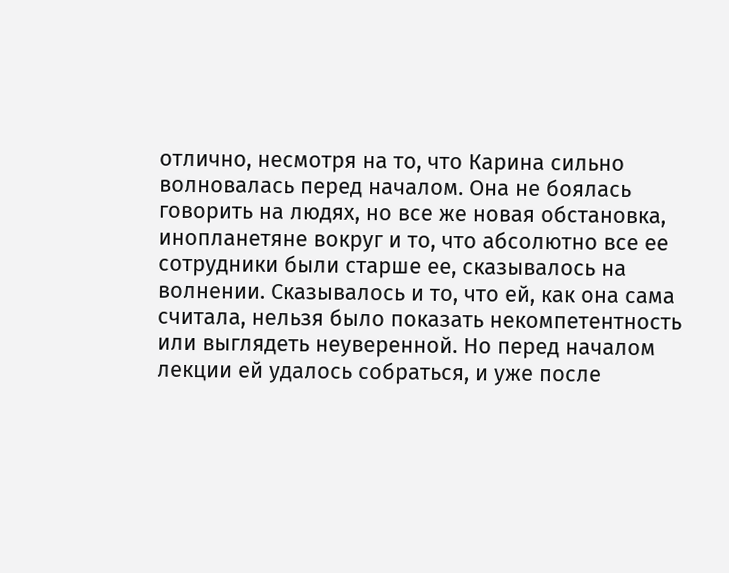отлично, несмотря на то, что Карина сильно волновалась перед началом. Она не боялась говорить на людях, но все же новая обстановка, инопланетяне вокруг и то, что абсолютно все ее сотрудники были старше ее, сказывалось на волнении. Сказывалось и то, что ей, как она сама считала, нельзя было показать некомпетентность или выглядеть неуверенной. Но перед началом лекции ей удалось собраться, и уже после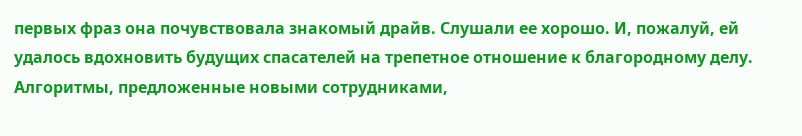первых фраз она почувствовала знакомый драйв. Слушали ее хорошо. И, пожалуй, ей удалось вдохновить будущих спасателей на трепетное отношение к благородному делу. Алгоритмы, предложенные новыми сотрудниками,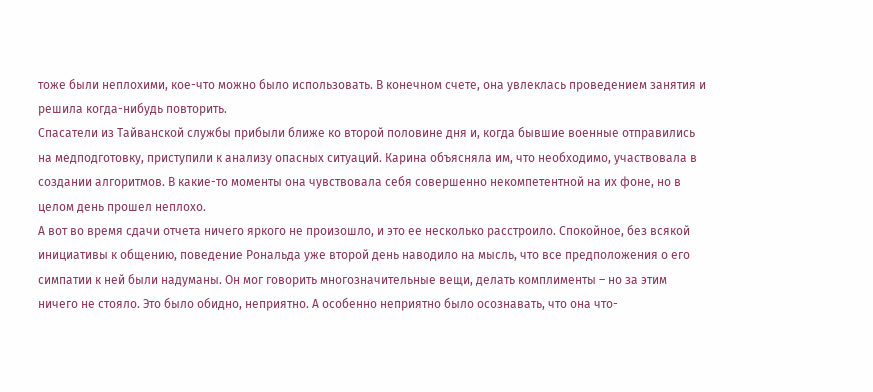тоже были неплохими, кое-что можно было использовать. В конечном счете, она увлеклась проведением занятия и решила когда-нибудь повторить.
Спасатели из Тайванской службы прибыли ближе ко второй половине дня и, когда бывшие военные отправились на медподготовку, приступили к анализу опасных ситуаций. Карина объясняла им, что необходимо, участвовала в создании алгоритмов. В какие-то моменты она чувствовала себя совершенно некомпетентной на их фоне, но в целом день прошел неплохо.
А вот во время сдачи отчета ничего яркого не произошло, и это ее несколько расстроило. Спокойное, без всякой инициативы к общению, поведение Рональда уже второй день наводило на мысль, что все предположения о его симпатии к ней были надуманы. Он мог говорить многозначительные вещи, делать комплименты – но за этим ничего не стояло. Это было обидно, неприятно. А особенно неприятно было осознавать, что она что-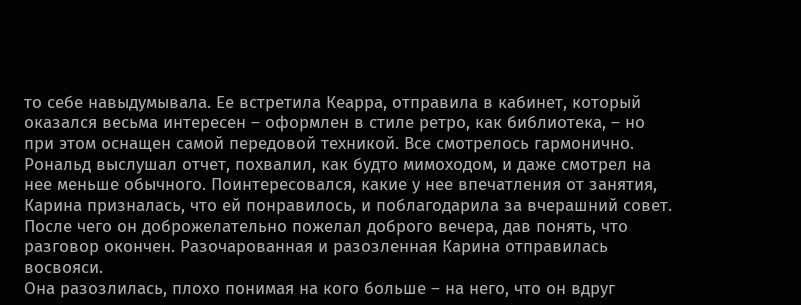то себе навыдумывала. Ее встретила Кеарра, отправила в кабинет, который оказался весьма интересен – оформлен в стиле ретро, как библиотека, – но при этом оснащен самой передовой техникой. Все смотрелось гармонично. Рональд выслушал отчет, похвалил, как будто мимоходом, и даже смотрел на нее меньше обычного. Поинтересовался, какие у нее впечатления от занятия, Карина призналась, что ей понравилось, и поблагодарила за вчерашний совет. После чего он доброжелательно пожелал доброго вечера, дав понять, что разговор окончен. Разочарованная и разозленная Карина отправилась восвояси.
Она разозлилась, плохо понимая на кого больше – на него, что он вдруг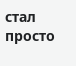стал просто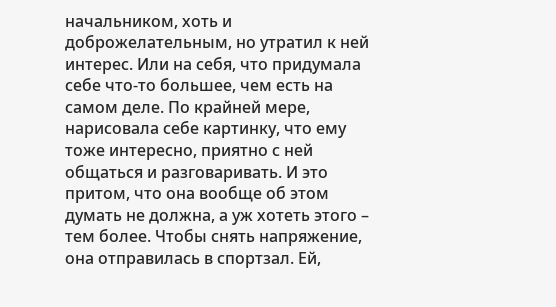начальником, хоть и доброжелательным, но утратил к ней интерес. Или на себя, что придумала себе что-то большее, чем есть на самом деле. По крайней мере, нарисовала себе картинку, что ему тоже интересно, приятно с ней общаться и разговаривать. И это притом, что она вообще об этом думать не должна, а уж хотеть этого – тем более. Чтобы снять напряжение, она отправилась в спортзал. Ей,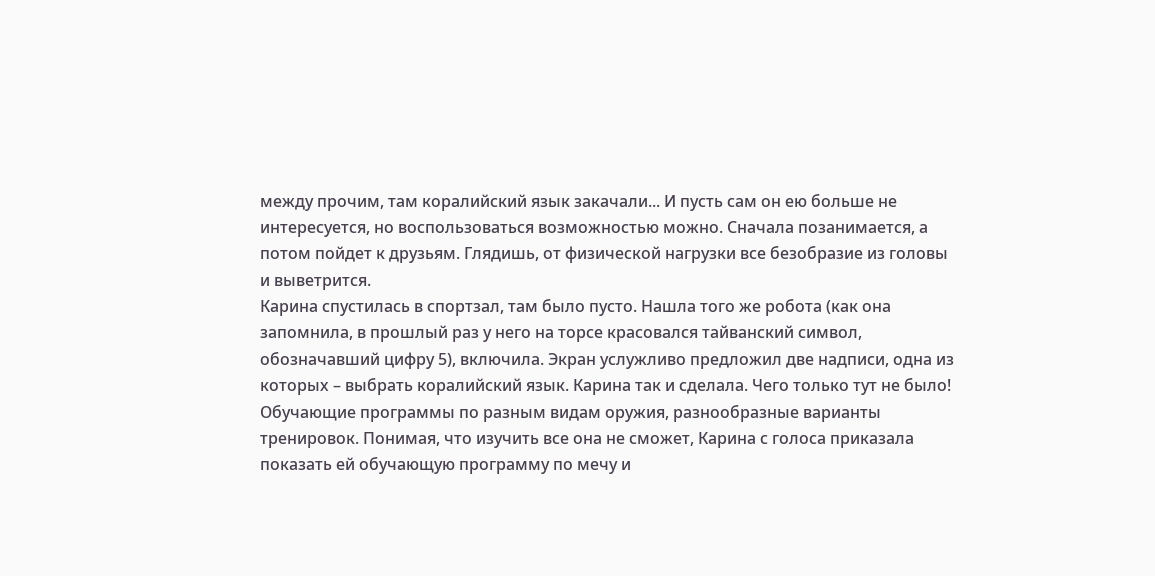между прочим, там коралийский язык закачали... И пусть сам он ею больше не интересуется, но воспользоваться возможностью можно. Сначала позанимается, а потом пойдет к друзьям. Глядишь, от физической нагрузки все безобразие из головы и выветрится.
Карина спустилась в спортзал, там было пусто. Нашла того же робота (как она запомнила, в прошлый раз у него на торсе красовался тайванский символ, обозначавший цифру 5), включила. Экран услужливо предложил две надписи, одна из которых – выбрать коралийский язык. Карина так и сделала. Чего только тут не было! Обучающие программы по разным видам оружия, разнообразные варианты тренировок. Понимая, что изучить все она не сможет, Карина с голоса приказала показать ей обучающую программу по мечу и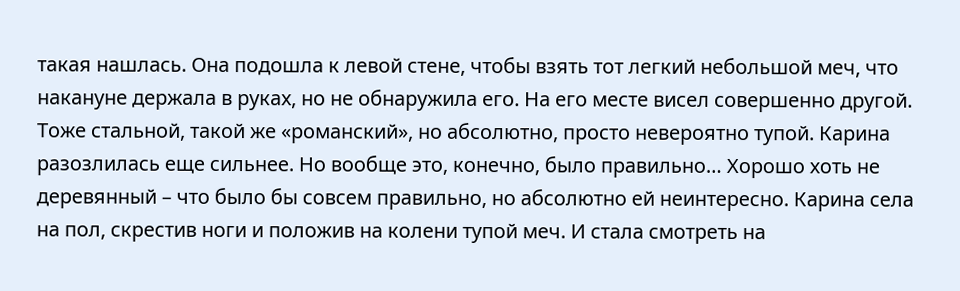такая нашлась. Она подошла к левой стене, чтобы взять тот легкий небольшой меч, что накануне держала в руках, но не обнаружила его. На его месте висел совершенно другой. Тоже стальной, такой же «романский», но абсолютно, просто невероятно тупой. Карина разозлилась еще сильнее. Но вообще это, конечно, было правильно… Хорошо хоть не деревянный – что было бы совсем правильно, но абсолютно ей неинтересно. Карина села на пол, скрестив ноги и положив на колени тупой меч. И стала смотреть на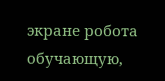экране робота обучающую,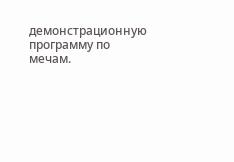демонстрационную программу по мечам.